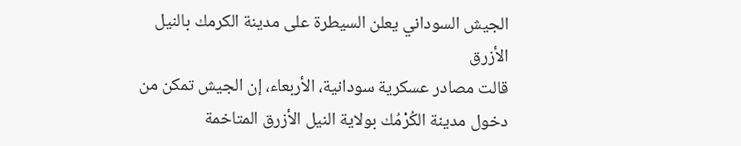الجيش السوداني يعلن السيطرة على مدينة الكرمك بالنيل الأزرق
قالت مصادر عسكرية سودانية، الأربعاء، إن الجيش تمكن من دخول مدينة الكُرْمُك بولاية النيل الأزرق المتاخمة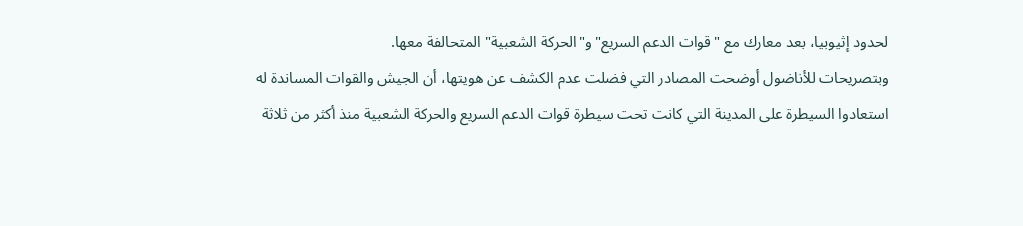لحدود إثيوبيا، بعد معارك مع "قوات الدعم السريع" و"الحركة الشعبية" المتحالفة معها.
وبتصريحات للأناضول أوضحت المصادر التي فضلت عدم الكشف عن هويتها، أن الجيش والقوات المساندة له استعادوا السيطرة على المدينة التي كانت تحت سيطرة قوات الدعم السريع والحركة الشعبية منذ أكثر من ثلاثة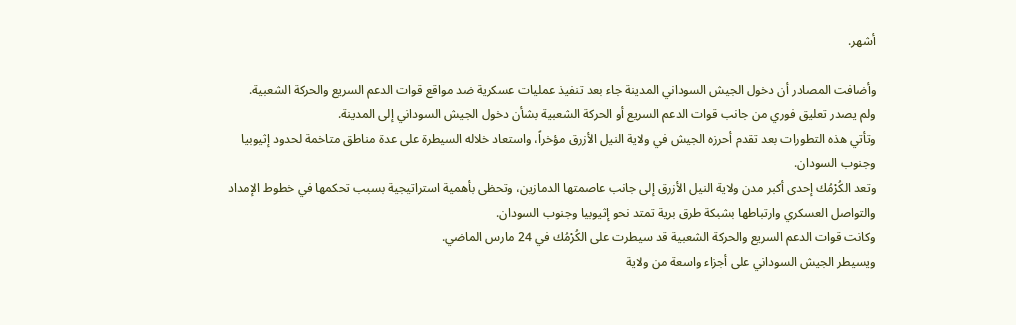أشهر.

وأضافت المصادر أن دخول الجيش السوداني المدينة جاء بعد تنفيذ عمليات عسكرية ضد مواقع قوات الدعم السريع والحركة الشعبية.
ولم يصدر تعليق فوري من جانب قوات الدعم السريع أو الحركة الشعبية بشأن دخول الجيش السوداني إلى المدينة.
وتأتي هذه التطورات بعد تقدم أحرزه الجيش في ولاية النيل الأزرق مؤخراً، واستعاد خلاله السيطرة على عدة مناطق متاخمة لحدود إثيوبيا وجنوب السودان.
وتعد الكُرْمُك إحدى أكبر مدن ولاية النيل الأزرق إلى جانب عاصمتها الدمازين، وتحظى بأهمية استراتيجية بسبب تحكمها في خطوط الإمداد والتواصل العسكري وارتباطها بشبكة طرق برية تمتد نحو إثيوبيا وجنوب السودان.
وكانت قوات الدعم السريع والحركة الشعبية قد سيطرت على الكُرْمُك في 24 مارس الماضي.
ويسيطر الجيش السوداني على أجزاء واسعة من ولاية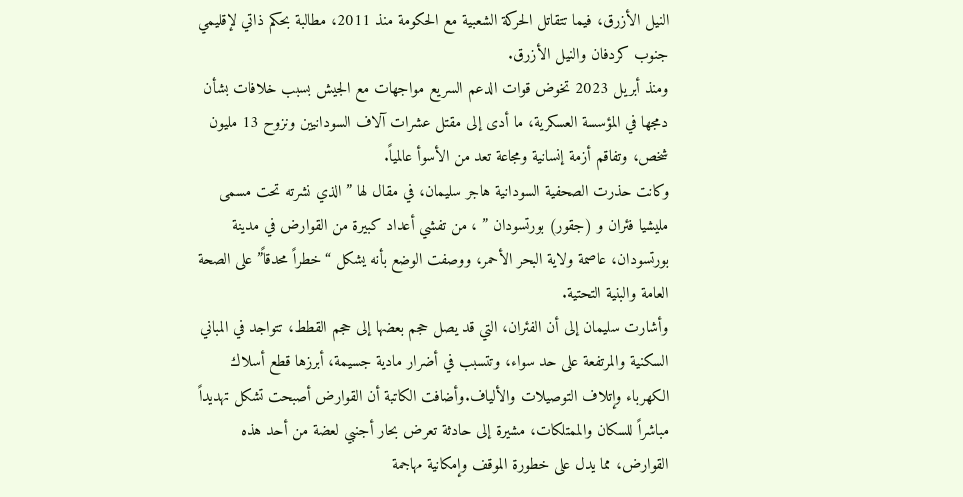النيل الأزرق، فيما تتقاتل الحركة الشعبية مع الحكومة منذ 2011، مطالبة بحكم ذاتي لإقليمي جنوب كردفان والنيل الأزرق.
ومنذ أبريل 2023 تخوض قوات الدعم السريع مواجهات مع الجيش بسبب خلافات بشأن دمجها في المؤسسة العسكرية، ما أدى إلى مقتل عشرات آلاف السودانيين ونزوح 13 مليون شخص، وتفاقم أزمة إنسانية ومجاعة تعد من الأسوأ عالمياً.
وكانت حذرت الصحفية السودانية هاجر سليمان، في مقال لها ” الذي نشرته تحت مسمى مليشيا فئران و (جقور) بورتسودان ” ، من تفشي أعداد كبيرة من القوارض في مدينة بورتسودان، عاصمة ولاية البحر الأحمر، ووصفت الوضع بأنه يشكل “خطراً محدقاً” على الصحة العامة والبنية التحتية.
وأشارت سليمان إلى أن الفئران، التي قد يصل حجم بعضها إلى حجم القطط، تتواجد في المباني السكنية والمرتفعة على حد سواء، وتتسبب في أضرار مادية جسيمة، أبرزها قطع أسلاك الكهرباء وإتلاف التوصيلات والألياف.وأضافت الكاتبة أن القوارض أصبحت تشكل تهديداً مباشراً للسكان والممتلكات، مشيرة إلى حادثة تعرض بحار أجنبي لعضة من أحد هذه القوارض، مما يدل على خطورة الموقف وإمكانية مهاجمة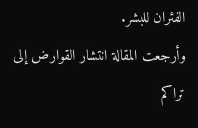الفئران للبشر.
وأرجعت المقالة انتشار القوارض إلى تراكم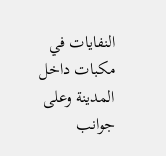النفايات في مكبات داخل المدينة وعلى جوانب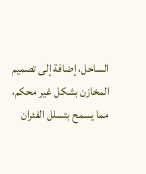الساحل، إضافة إلى تصميم المخازن بشكل غير محكم، مما يسمح بتسلل الفئران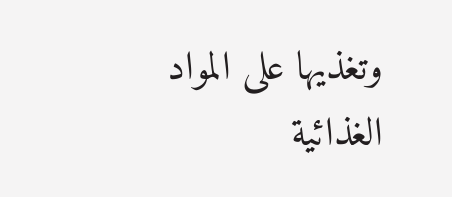وتغذيها على المواد الغذائية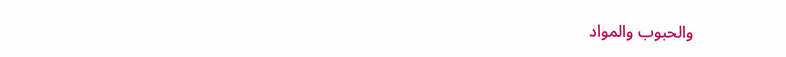والحبوب والمواد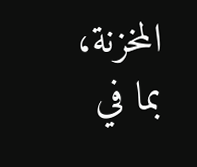المخزنة، بما في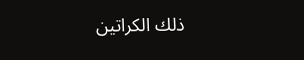ذلك الكراتين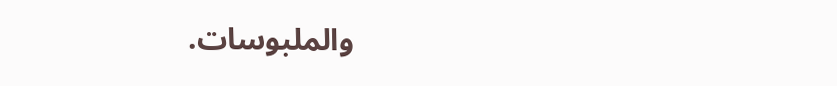والملبوسات.